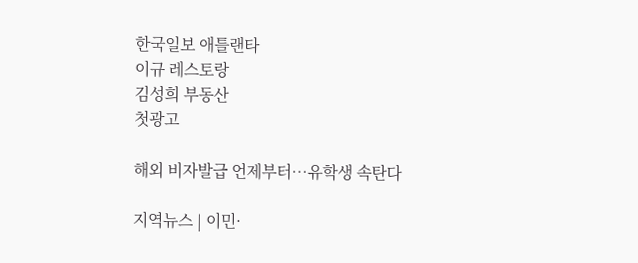한국일보 애틀랜타
이규 레스토랑
김성희 부동산
첫광고

해외 비자발급 언제부터…유학생 속탄다

지역뉴스 | 이민·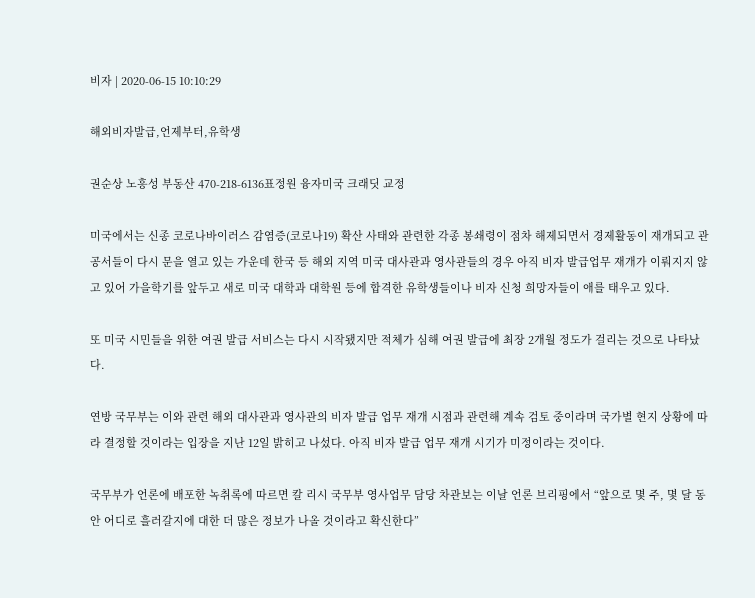비자 | 2020-06-15 10:10:29

해외비자발급,언제부터,유학생

권순상 노흥성 부동산 470-218-6136표정원 융자미국 크래딧 교정

미국에서는 신종 코로나바이러스 감염증(코로나19) 확산 사태와 관련한 각종 봉쇄령이 점차 해제되면서 경제활동이 재개되고 관공서들이 다시 문을 열고 있는 가운데 한국 등 해외 지역 미국 대사관과 영사관들의 경우 아직 비자 발급업무 재개가 이뤄지지 않고 있어 가을학기를 앞두고 새로 미국 대학과 대학원 등에 합격한 유학생들이나 비자 신청 희망자들이 애를 태우고 있다.

또 미국 시민들을 위한 여권 발급 서비스는 다시 시작됐지만 적체가 심해 여권 발급에 최장 2개월 정도가 걸리는 것으로 나타났다.

연방 국무부는 이와 관련 해외 대사관과 영사관의 비자 발급 업무 재개 시점과 관련해 계속 검토 중이라며 국가별 현지 상황에 따라 결정할 것이라는 입장을 지난 12일 밝히고 나섰다. 아직 비자 발급 업무 재개 시기가 미정이라는 것이다.

국무부가 언론에 배포한 녹취록에 따르면 칼 리시 국무부 영사업무 담당 차관보는 이날 언론 브리핑에서 “앞으로 몇 주, 몇 달 동안 어디로 흘러갈지에 대한 더 많은 정보가 나올 것이라고 확신한다”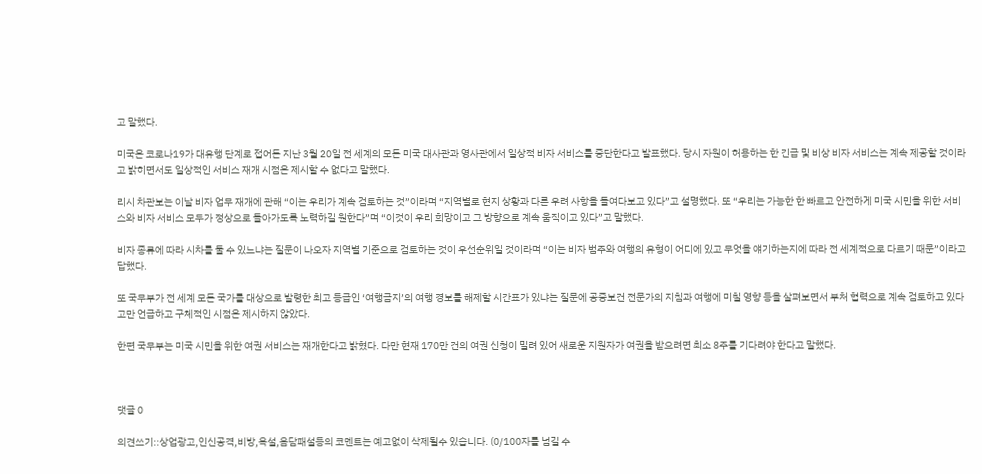고 말했다.

미국은 코로나19가 대유행 단계로 접어든 지난 3월 20일 전 세계의 모든 미국 대사관과 영사관에서 일상적 비자 서비스를 중단한다고 발표했다. 당시 자원이 허용하는 한 긴급 및 비상 비자 서비스는 계속 제공할 것이라고 밝히면서도 일상적인 서비스 재개 시점은 제시할 수 없다고 말했다.

리시 차관보는 이날 비자 업무 재개에 관해 “이는 우리가 계속 검토하는 것”이라며 “지역별로 현지 상황과 다른 우려 사항을 들여다보고 있다”고 설명했다. 또 “우리는 가능한 한 빠르고 안전하게 미국 시민을 위한 서비스와 비자 서비스 모두가 정상으로 돌아가도록 노력하길 원한다”며 “이것이 우리 희망이고 그 방향으로 계속 움직이고 있다”고 말했다.

비자 종류에 따라 시차를 둘 수 있느냐는 질문이 나오자 지역별 기준으로 검토하는 것이 우선순위일 것이라며 “이는 비자 범주와 여행의 유형이 어디에 있고 무엇을 얘기하는지에 따라 전 세계적으로 다르기 때문”이라고 답했다.

또 국무부가 전 세계 모든 국가를 대상으로 발령한 최고 등급인 ‘여행금지’의 여행 경보를 해제할 시간표가 있냐는 질문에 공중보건 전문가의 지침과 여행에 미칠 영향 등을 살펴보면서 부처 협력으로 계속 검토하고 있다고만 언급하고 구체적인 시점은 제시하지 않았다.

한편 국무부는 미국 시민을 위한 여권 서비스는 재개한다고 밝혔다. 다만 현재 170만 건의 여권 신청이 밀려 있어 새로운 지원자가 여권을 받으려면 최소 8주를 기다려야 한다고 말했다.



댓글 0

의견쓰기::상업광고,인신공격,비방,욕설,음담패설등의 코멘트는 예고없이 삭제될수 있습니다. (0/100자를 넘길 수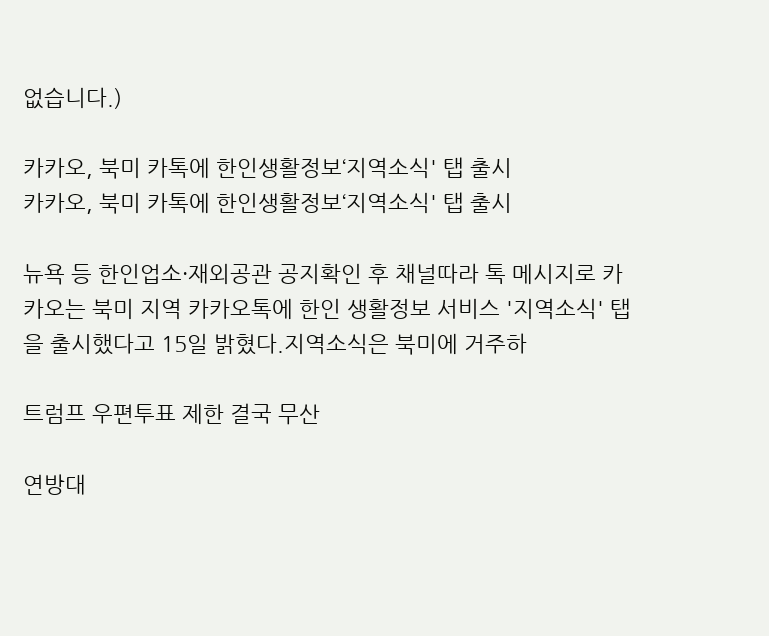없습니다.)

카카오, 북미 카톡에 한인생활정보‘지역소식' 탭 출시
카카오, 북미 카톡에 한인생활정보‘지역소식' 탭 출시

뉴욕 등 한인업소·재외공관 공지확인 후 채널따라 톡 메시지로 카카오는 북미 지역 카카오톡에 한인 생활정보 서비스 '지역소식' 탭을 출시했다고 15일 밝혔다.지역소식은 북미에 거주하

트럼프 우편투표 제한 결국 무산

연방대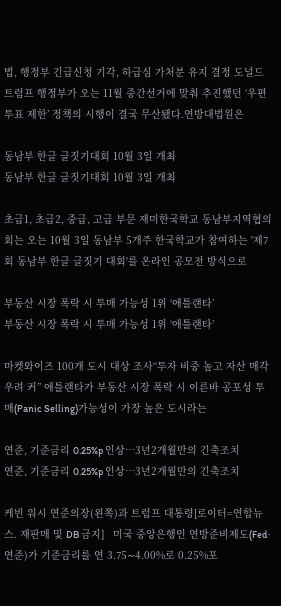법, 행정부 긴급신청 기각, 하급심 가처분 유지 결정 도널드 트럼프 행정부가 오는 11월 중간선거에 맞춰 추진했던 ‘우편투표 제한’ 정책의 시행이 결국 무산됐다.연방대법원은

동남부 한글 글짓기대회 10월 3일 개최
동남부 한글 글짓기대회 10월 3일 개최

초급1, 초급2, 중급, 고급 부문 재미한국학교 동남부지역협의회는 오는 10월 3일 동남부 5개주 한국학교가 참여하는 '제7회 동남부 한글 글짓기 대회'를 온라인 공모전 방식으로

부동산 시장 폭락 시 투매 가능성 1위 ‘애틀랜타’
부동산 시장 폭락 시 투매 가능성 1위 ‘애틀랜타’

마켓와이즈 100개 도시 대상 조사“투자 비중 높고 자산 매각 우려 커” 애틀랜타가 부동산 시장 폭락 시 이른바 공포성 투매(Panic Selling)가능성이 가장 높은 도시라는

연준, 기준금리 0.25%p 인상…3년2개월만의 긴축조치
연준, 기준금리 0.25%p 인상…3년2개월만의 긴축조치

케빈 워시 연준의장(왼쪽)과 트럼프 대통령[로이터=연합뉴스. 재판매 및 DB 금지]   미국 중앙은행인 연방준비제도(Fed·연준)가 기준금리를 연 3.75∼4.00%로 0.25%포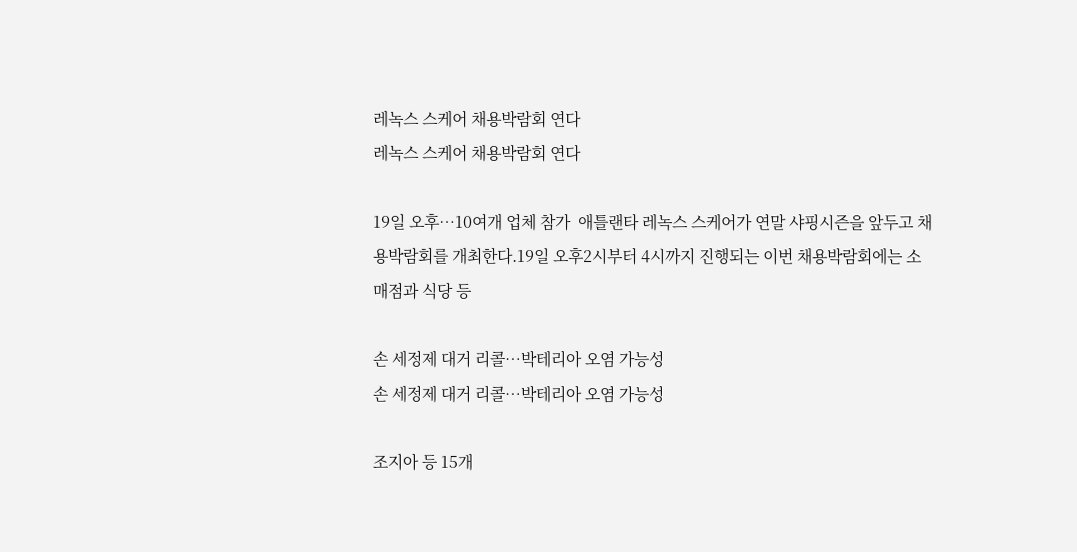레녹스 스케어 채용박람회 연다
레녹스 스케어 채용박람회 연다

19일 오후…10여개 업체 참가  애틀랜타 레녹스 스케어가 연말 샤핑시즌을 앞두고 채용박람회를 개최한다.19일 오후2시부터 4시까지 진행되는 이번 채용박람회에는 소매점과 식당 등

손 세정제 대거 리콜…박테리아 오염 가능성
손 세정제 대거 리콜…박테리아 오염 가능성

조지아 등 15개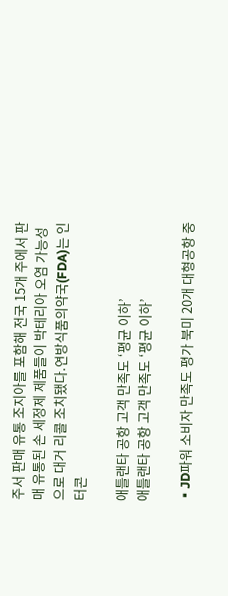주서 판매 유통 조지아를 포함해 전국 15개 주에서 판매 유통된 손 세정제 제품들이 박테리아 오염 가능성으로 대거 리콜 조치됐다.연방식품의약국(FDA)는 인터콘

애틀랜타 공항 고객 만족도 ‘평균 이하’
애틀랜타 공항 고객 만족도 ‘평균 이하’

▪JD파워 소비자 만족도 평가 북미 20개 대형공항 중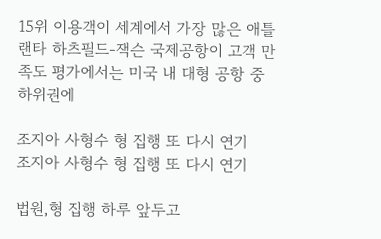15위 이용객이 세계에서 가장 많은 애틀랜타 하츠필드-잭슨 국제공항이 고객 만족도 평가에서는 미국 내 대형 공항 중 하위권에

조지아 사형수 형 집행 또 다시 연기
조지아 사형수 형 집행 또 다시 연기

법원,형 집행 하루 앞두고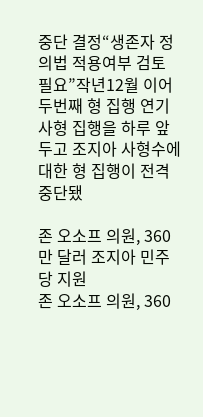중단 결정“생존자 정의법 적용여부 검토 필요”작년12월 이어 두번째 형 집행 연기  사형 집행을 하루 앞두고 조지아 사형수에 대한 형 집행이 전격 중단됐

존 오소프 의원, 360만 달러 조지아 민주당 지원
존 오소프 의원, 360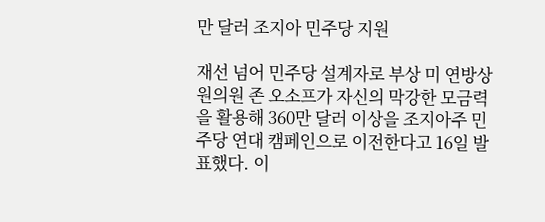만 달러 조지아 민주당 지원

재선 넘어 민주당 설계자로 부상 미 연방상원의원 존 오소프가 자신의 막강한 모금력을 활용해 360만 달러 이상을 조지아주 민주당 연대 캠페인으로 이전한다고 16일 발표했다. 이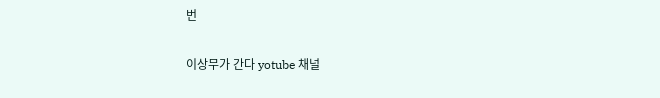번

이상무가 간다 yotube 채널